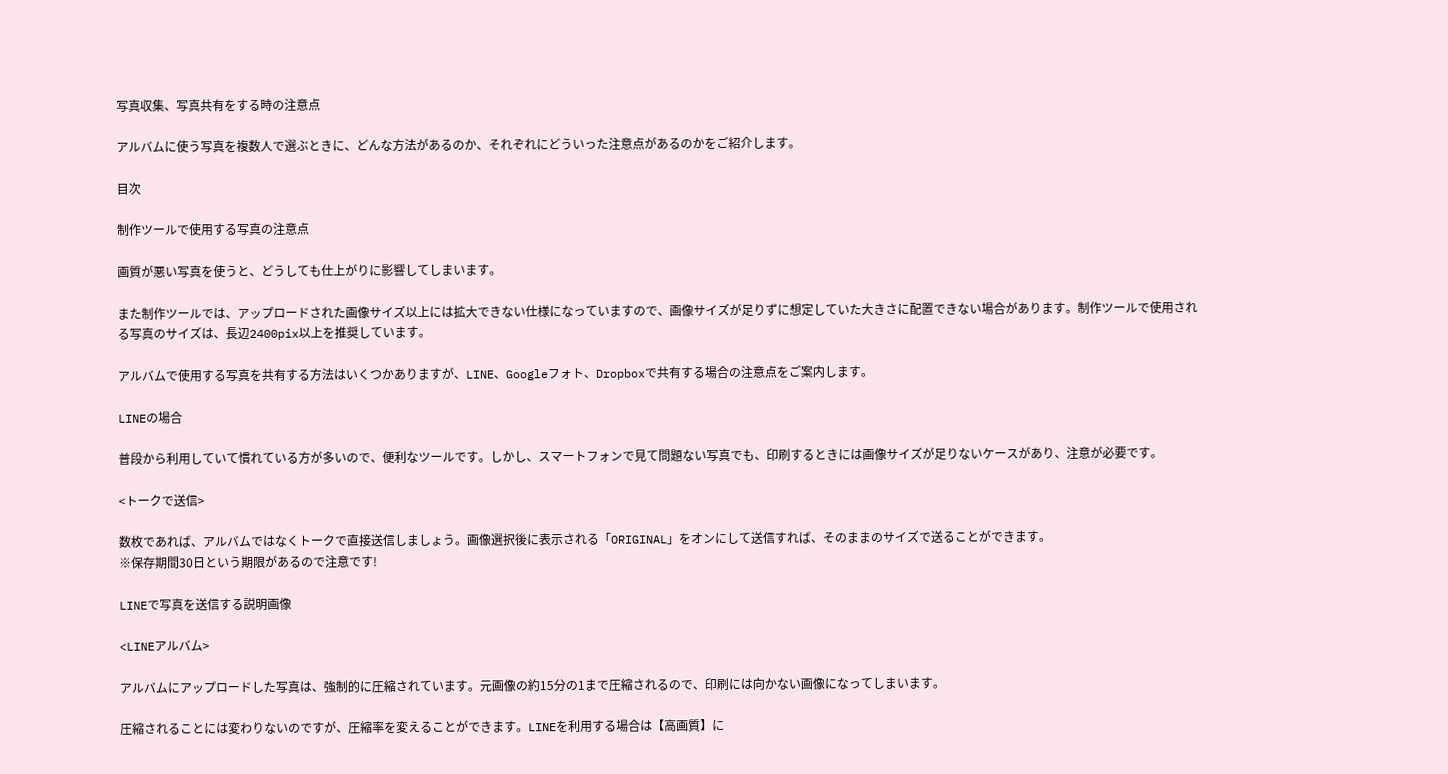写真収集、写真共有をする時の注意点

アルバムに使う写真を複数人で選ぶときに、どんな方法があるのか、それぞれにどういった注意点があるのかをご紹介します。

目次

制作ツールで使用する写真の注意点

画質が悪い写真を使うと、どうしても仕上がりに影響してしまいます。

また制作ツールでは、アップロードされた画像サイズ以上には拡大できない仕様になっていますので、画像サイズが足りずに想定していた大きさに配置できない場合があります。制作ツールで使用される写真のサイズは、長辺2400pix以上を推奨しています。

アルバムで使用する写真を共有する方法はいくつかありますが、LINE、Googleフォト、Dropboxで共有する場合の注意点をご案内します。

LINEの場合

普段から利用していて慣れている方が多いので、便利なツールです。しかし、スマートフォンで見て問題ない写真でも、印刷するときには画像サイズが足りないケースがあり、注意が必要です。

<トークで送信>

数枚であれば、アルバムではなくトークで直接送信しましょう。画像選択後に表示される「ORIGINAL」をオンにして送信すれば、そのままのサイズで送ることができます。
※保存期間30日という期限があるので注意です!

LINEで写真を送信する説明画像

<LINEアルバム>

アルバムにアップロードした写真は、強制的に圧縮されています。元画像の約15分の1まで圧縮されるので、印刷には向かない画像になってしまいます。

圧縮されることには変わりないのですが、圧縮率を変えることができます。LINEを利用する場合は【高画質】に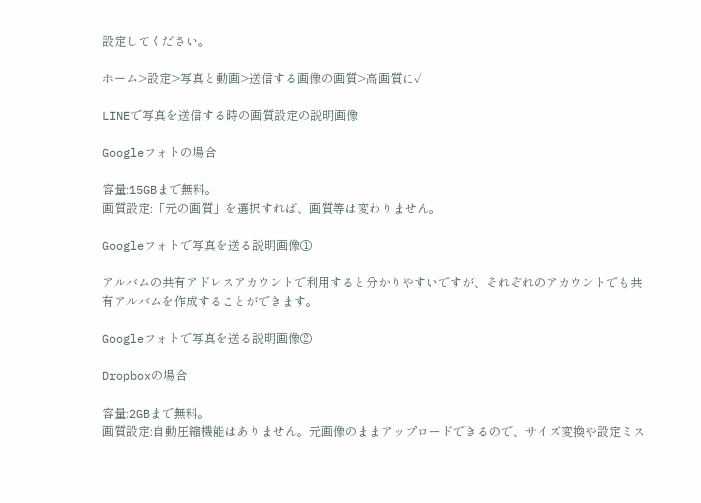設定してください。

ホーム>設定>写真と動画>送信する画像の画質>高画質に✓

LINEで写真を送信する時の画質設定の説明画像

Googleフォトの場合

容量:15GBまで無料。
画質設定:「元の画質」を選択すれば、画質等は変わりません。

Googleフォトで写真を送る説明画像①

アルバムの共有アドレスアカウントで利用すると分かりやすいですが、それぞれのアカウントでも共有アルバムを作成することができます。

Googleフォトで写真を送る説明画像②

Dropboxの場合

容量:2GBまで無料。
画質設定:自動圧縮機能はありません。元画像のままアップロードできるので、サイズ変換や設定ミス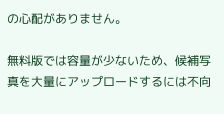の心配がありません。

無料版では容量が少ないため、候補写真を大量にアップロードするには不向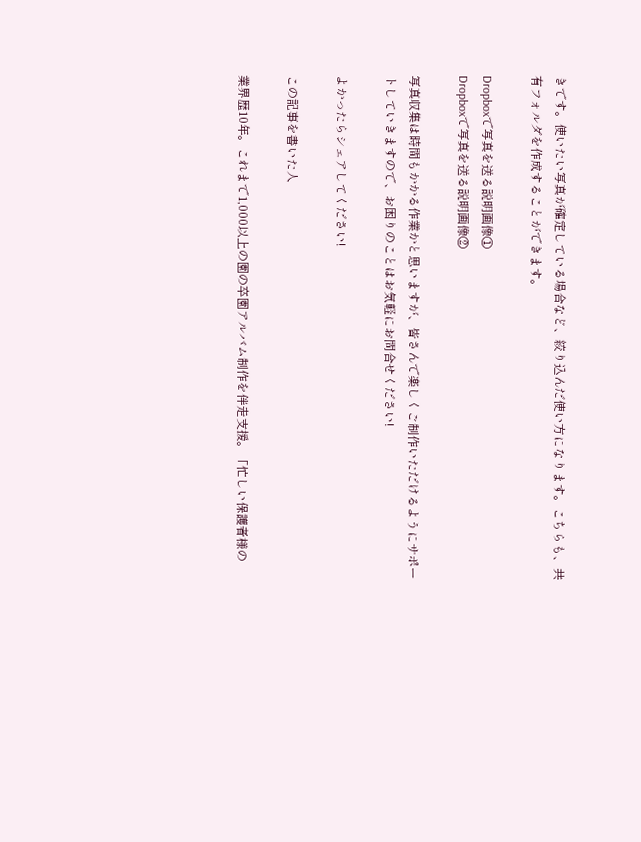きです。使いたい写真が確定している場合など、絞り込んだ使い方になります。こちらも、共有フォルダを作成することができます。

Dropboxで写真を送る説明画像①
Dropboxで写真を送る説明画像②

写真収集は時間もかかる作業かと思いますが、皆さんで楽しくご制作いただけるようにサポートしていきますので、お困りのことはお気軽にお問合せください!

よかったらシェアしてください!

この記事を書いた人

業界歴10年。これまで1,000以上の園の卒園アルバム制作を伴走支援。「忙しい保護者様の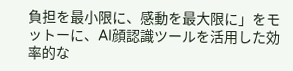負担を最小限に、感動を最大限に」をモットーに、AI顔認識ツールを活用した効率的な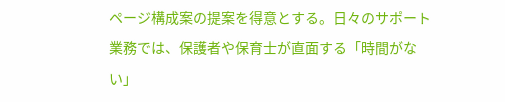ページ構成案の提案を得意とする。日々のサポート業務では、保護者や保育士が直面する「時間がない」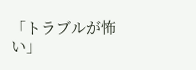「トラブルが怖い」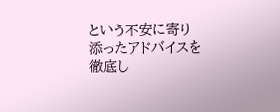という不安に寄り添ったアドバイスを徹底し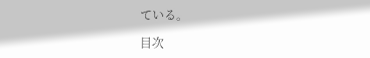ている。

目次